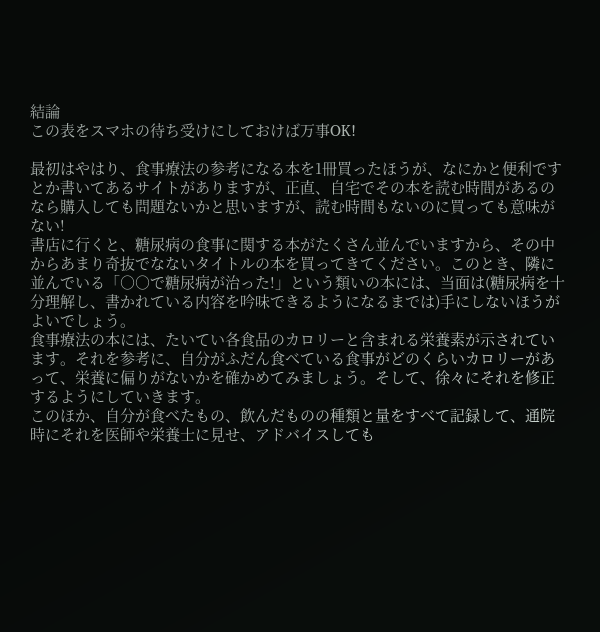結論
この表をスマホの待ち受けにしておけば万事OK!

最初はやはり、食事療法の参考になる本を1冊買ったほうが、なにかと便利ですとか書いてあるサイトがありますが、正直、自宅でその本を読む時間があるのなら購入しても問題ないかと思いますが、読む時間もないのに買っても意味がない!
書店に行くと、糖尿病の食事に関する本がたくさん並んでいますから、その中からあまり奇抜でなないタイトルの本を買ってきてください。このとき、隣に並んでいる「○○で糖尿病が治った!」という類いの本には、当面は(糖尿病を十分理解し、書かれている内容を吟味できるようになるまでは)手にしないほうがよいでしょう。
食事療法の本には、たいてい各食品のカロリーと含まれる栄養素が示されています。それを参考に、自分がふだん食べている食事がどのくらいカロリーがあって、栄養に偏りがないかを確かめてみましょう。そして、徐々にそれを修正するようにしていきます。
このほか、自分が食べたもの、飲んだものの種類と量をすべて記録して、通院時にそれを医師や栄養士に見せ、アドバイスしても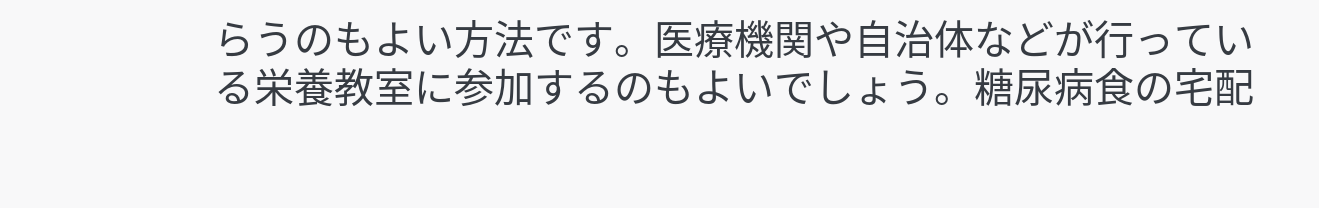らうのもよい方法です。医療機関や自治体などが行っている栄養教室に参加するのもよいでしょう。糖尿病食の宅配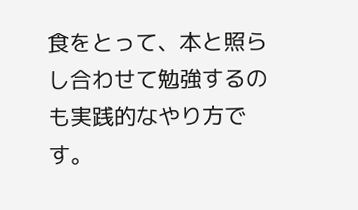食をとって、本と照らし合わせて勉強するのも実践的なやり方です。